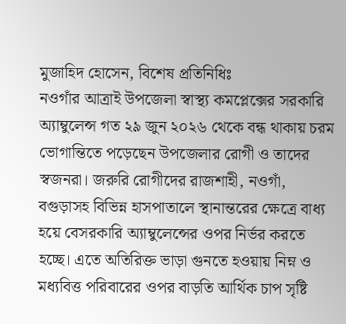মুজাহিদ হোসেন, বিশেষ প্রতিনিধিঃ
নওগাঁর আত্রাই উপজেলা স্বাস্থ্য কমপ্লেক্সের সরকারি অ্যাম্বুলেন্স গত ২৯ জুন ২০২৬ থেকে বন্ধ থাকায় চরম ভোগান্তিতে পড়েছেন উপজেলার রোগী ও তাদের স্বজনরা। জরুরি রোগীদের রাজশাহী, নওগাঁ, বগুড়াসহ বিভিন্ন হাসপাতালে স্থানান্তরের ক্ষেত্রে বাধ্য হয়ে বেসরকারি অ্যাম্বুলেন্সের ওপর নির্ভর করতে হচ্ছে। এতে অতিরিক্ত ভাড়া গুনতে হওয়ায় নিম্ন ও মধ্যবিত্ত পরিবারের ওপর বাড়তি আর্থিক চাপ সৃষ্টি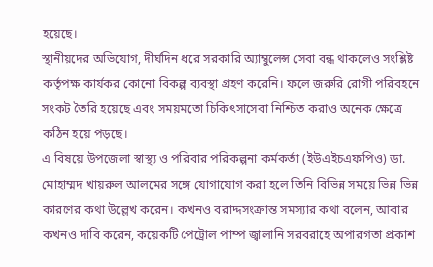হয়েছে।
স্থানীয়দের অভিযোগ, দীর্ঘদিন ধরে সরকারি অ্যাম্বুলেন্স সেবা বন্ধ থাকলেও সংশ্লিষ্ট কর্তৃপক্ষ কার্যকর কোনো বিকল্প ব্যবস্থা গ্রহণ করেনি। ফলে জরুরি রোগী পরিবহনে সংকট তৈরি হয়েছে এবং সময়মতো চিকিৎসাসেবা নিশ্চিত করাও অনেক ক্ষেত্রে কঠিন হয়ে পড়ছে।
এ বিষয়ে উপজেলা স্বাস্থ্য ও পরিবার পরিকল্পনা কর্মকর্তা (ইউএইচএফপিও) ডা. মোহাম্মদ খায়রুল আলমের সঙ্গে যোগাযোগ করা হলে তিনি বিভিন্ন সময়ে ভিন্ন ভিন্ন কারণের কথা উল্লেখ করেন। কখনও বরাদ্দসংক্রান্ত সমস্যার কথা বলেন, আবার কখনও দাবি করেন, কয়েকটি পেট্রোল পাম্প জ্বালানি সরবরাহে অপারগতা প্রকাশ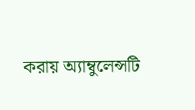করায় অ্যাম্বুলেন্সটি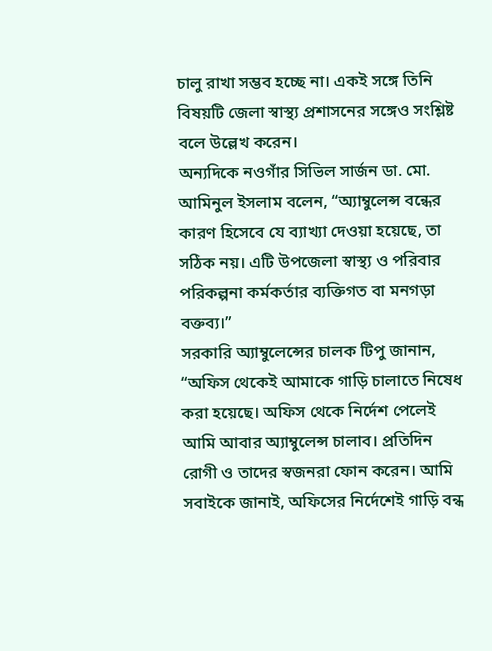চালু রাখা সম্ভব হচ্ছে না। একই সঙ্গে তিনি বিষয়টি জেলা স্বাস্থ্য প্রশাসনের সঙ্গেও সংশ্লিষ্ট বলে উল্লেখ করেন।
অন্যদিকে নওগাঁর সিভিল সার্জন ডা. মো. আমিনুল ইসলাম বলেন, “অ্যাম্বুলেন্স বন্ধের কারণ হিসেবে যে ব্যাখ্যা দেওয়া হয়েছে, তা সঠিক নয়। এটি উপজেলা স্বাস্থ্য ও পরিবার পরিকল্পনা কর্মকর্তার ব্যক্তিগত বা মনগড়া বক্তব্য।”
সরকারি অ্যাম্বুলেন্সের চালক টিপু জানান, “অফিস থেকেই আমাকে গাড়ি চালাতে নিষেধ করা হয়েছে। অফিস থেকে নির্দেশ পেলেই আমি আবার অ্যাম্বুলেন্স চালাব। প্রতিদিন রোগী ও তাদের স্বজনরা ফোন করেন। আমি সবাইকে জানাই, অফিসের নির্দেশেই গাড়ি বন্ধ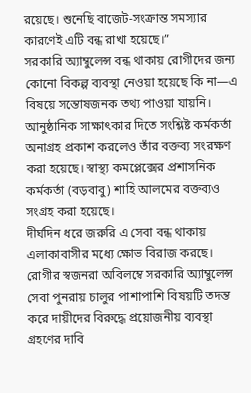রয়েছে। শুনেছি বাজেট-সংক্রান্ত সমস্যার কারণেই এটি বন্ধ রাখা হয়েছে।”
সরকারি অ্যাম্বুলেন্স বন্ধ থাকায় রোগীদের জন্য কোনো বিকল্প ব্যবস্থা নেওয়া হয়েছে কি না—এ বিষয়ে সন্তোষজনক তথ্য পাওয়া যায়নি। আনুষ্ঠানিক সাক্ষাৎকার দিতে সংশ্লিষ্ট কর্মকর্তা অনাগ্রহ প্রকাশ করলেও তাঁর বক্তব্য সংরক্ষণ করা হয়েছে। স্বাস্থ্য কমপ্লেক্সের প্রশাসনিক কর্মকর্তা (বড়বাবু) শাহি আলমের বক্তব্যও সংগ্রহ করা হয়েছে।
দীর্ঘদিন ধরে জরুরি এ সেবা বন্ধ থাকায় এলাকাবাসীর মধ্যে ক্ষোভ বিরাজ করছে। রোগীর স্বজনরা অবিলম্বে সরকারি অ্যাম্বুলেন্স সেবা পুনরায় চালুর পাশাপাশি বিষয়টি তদন্ত করে দায়ীদের বিরুদ্ধে প্রয়োজনীয় ব্যবস্থা গ্রহণের দাবি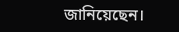জানিয়েছেন।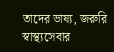তাদের ভাষ্য, জরুরি স্বাস্থ্যসেবার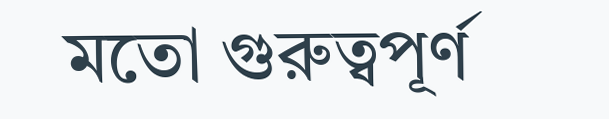মতো গুরুত্বপূর্ণ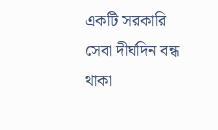একটি সরকারি সেবা দীর্ঘদিন বন্ধ থাকা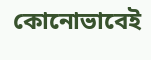কোনোভাবেই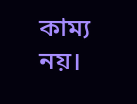কাম্য নয়।